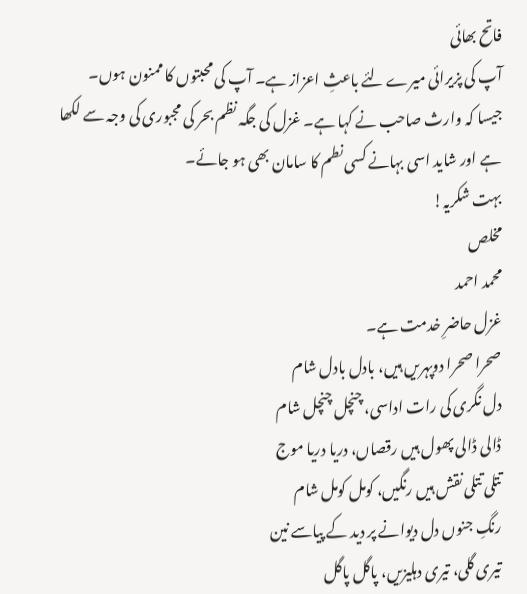فاتح بھائی
آپ کی پزیرائی میرے لئے باعثِ اعزاز ہے۔ آپ کی محبتوں کا ممنون ہوں۔
جیسا کہ وارث صاحب نے کہا ہے۔ غزل کی جگہ نظم بحر کی مجبوری کی وجہ سے لکھا ہے اور شاید اسی بہانے کسی نطم کا سامان بھی ہو جائے۔
بہت شکریہ!
مخلص
محمد احمد
غزل حاضرِ خدمت ہے۔
صحرا صحرا دوپہریں ہیں، بادل بادل شام
دل نگری کی رات اداسی، چنچل چنچل شام
ڈالی ڈالی پھول ہیں رقصاں، دریا دریا موج
تتلی تتلی نقش ہیں رنگیں، کومل کومل شام
رنگِ جنوں دل دیوانے پر دید کے پیاسے نین
تیری گلی، تیری دہلیزیں، پاگل پاگل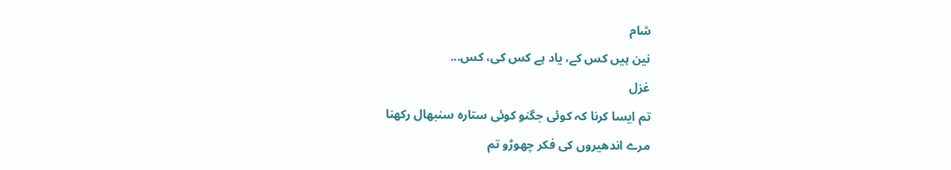شام
نین ہیں کس کے، یاد ہے کس کی، کس...
غزل
تم ایسا کرنا کہ کوئی جگنو کوئی ستارہ سنبھال رکھنا
مرے اندھیروں کی فکر چھوڑو تم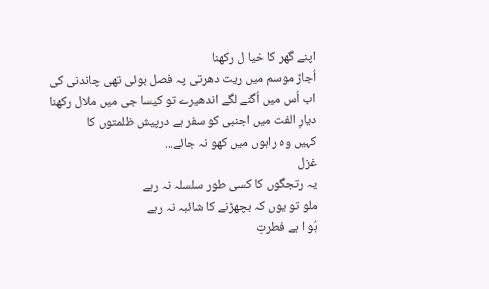اپنے گھر کا خیا ل رکھنا
اُجاڑ موسم میں ریت دھرتی پہ فصل بوئی تھی چاندنی کی
اب اُس میں اُگنے لگے اندھیرے تو کیسا جی میں ملال رکھنا
دیارِ الفت میں اجنبی کو سفر ہے درپیش ظلمتوں کا
کہیں وہ راہوں میں کھو نہ جائے...
غزل
یہ رتجگوں کا کسی طور سلسلہ نہ رہے
ملو تو یوں کہ بچھڑنے کا شائبہ نہ رہے
ہُو ا ہے فطرتِ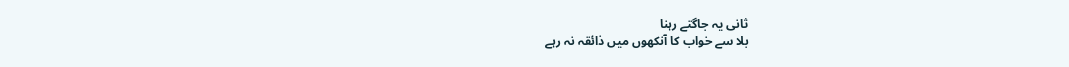ثانی یہ جاگتے رہنا
بلا سے خواب کا آنکھوں میں ذائقہ نہ رہے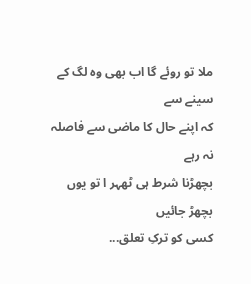ملا تو روئے گا اب بھی وہ لگ کے سینے سے
کہ اپنے حال کا ماضی سے فاصلہ نہ رہے
بچھڑنا شرط ہی ٹھہر ا تو یوں بچھڑ جائیں
کسی کو ترکِ تعلق...